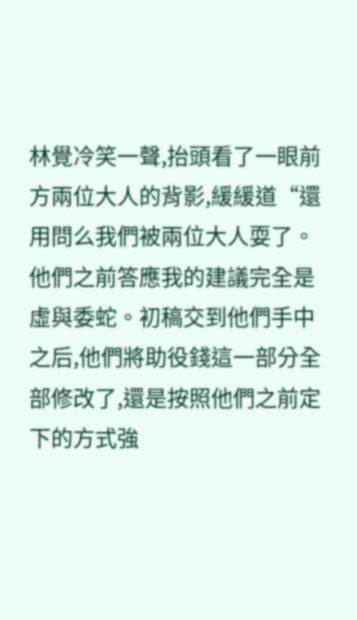林覺冷笑一聲,抬頭看了一眼前方兩位大人的背影,緩緩道“還用問么我們被兩位大人耍了。他們之前答應我的建議完全是虛與委蛇。初稿交到他們手中之后,他們將助役錢這一部分全部修改了,還是按照他們之前定下的方式強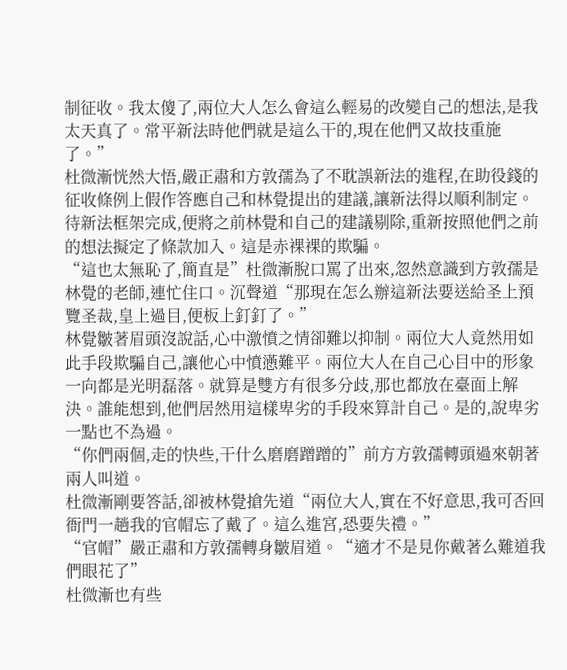制征收。我太傻了,兩位大人怎么會這么輕易的改變自己的想法,是我太天真了。常平新法時他們就是這么干的,現在他們又故技重施了。”
杜微漸恍然大悟,嚴正肅和方敦孺為了不耽誤新法的進程,在助役錢的征收條例上假作答應自己和林覺提出的建議,讓新法得以順利制定。待新法框架完成,便將之前林覺和自己的建議剔除,重新按照他們之前的想法擬定了條款加入。這是赤裸裸的欺騙。
“這也太無恥了,簡直是”杜微漸脫口罵了出來,忽然意識到方敦孺是林覺的老師,連忙住口。沉聲道“那現在怎么辦這新法要送給圣上預覽圣裁,皇上過目,便板上釘釘了。”
林覺皺著眉頭沒說話,心中激憤之情卻難以抑制。兩位大人竟然用如此手段欺騙自己,讓他心中憤懣難平。兩位大人在自己心目中的形象一向都是光明磊落。就算是雙方有很多分歧,那也都放在臺面上解決。誰能想到,他們居然用這樣卑劣的手段來算計自己。是的,說卑劣一點也不為過。
“你們兩個,走的快些,干什么磨磨蹭蹭的”前方方敦孺轉頭過來朝著兩人叫道。
杜微漸剛要答話,卻被林覺搶先道“兩位大人,實在不好意思,我可否回衙門一趟我的官帽忘了戴了。這么進宮,恐要失禮。”
“官帽”嚴正肅和方敦孺轉身皺眉道。“適才不是見你戴著么難道我們眼花了”
杜微漸也有些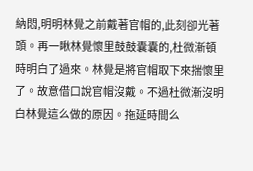納悶,明明林覺之前戴著官帽的,此刻卻光著頭。再一瞅林覺懷里鼓鼓囊囊的,杜微漸頓時明白了過來。林覺是將官帽取下來揣懷里了。故意借口說官帽沒戴。不過杜微漸沒明白林覺這么做的原因。拖延時間么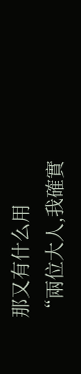那又有什么用
“兩位大人,我確實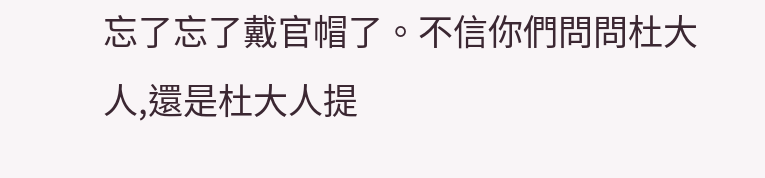忘了忘了戴官帽了。不信你們問問杜大人,還是杜大人提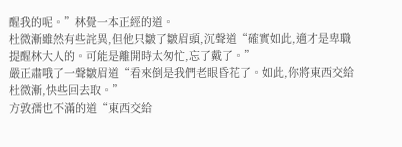醒我的呢。”林覺一本正經的道。
杜微漸雖然有些詫異,但他只皺了皺眉頭,沉聲道“確實如此,適才是卑職提醒林大人的。可能是離開時太匆忙,忘了戴了。”
嚴正肅哦了一聲皺眉道“看來倒是我們老眼昏花了。如此,你將東西交給杜微漸,快些回去取。”
方敦孺也不滿的道“東西交給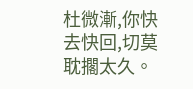杜微漸,你快去快回,切莫耽擱太久。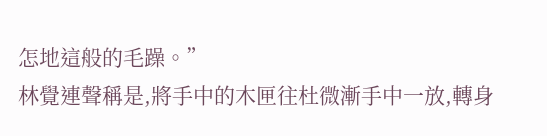怎地這般的毛躁。”
林覺連聲稱是,將手中的木匣往杜微漸手中一放,轉身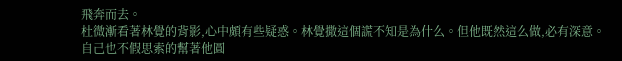飛奔而去。
杜微漸看著林覺的背影,心中頗有些疑惑。林覺撒這個謊不知是為什么。但他既然這么做,必有深意。自己也不假思索的幫著他圓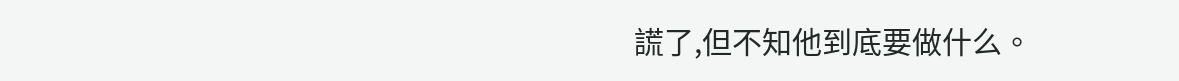謊了,但不知他到底要做什么。